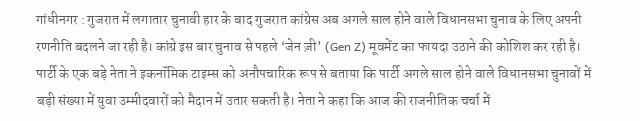गांधीनगर : गुजरात में लगातार चुनावी हार के बाद गुजरात कांग्रेस अब अगले साल होने वाले विधानसभा चुनाव के लिए अपनी रणनीति बदलने जा रही है। कांग्रे इस बार चुनाव से पहले ‘जेन ज़ी’ (Gen Z) मूवमेंट का फायदा उठाने की कोशिश कर रही है। पार्टी के एक बड़े नेता ने इकनॉमिक टाइम्स को अनौपचारिक रूप से बताया कि पार्टी अगले साल होने वाले विधानसभा चुनावों में बड़ी संख्या में युवा उम्मीदवारों को मैदान में उतार सकती है। नेता ने कहा कि आज की राजनीतिक चर्चा में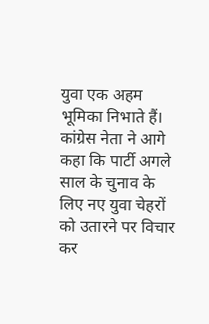युवा एक अहम भूमिका निभाते हैं।
कांग्रेस नेता ने आगे कहा कि पार्टी अगले साल के चुनाव के लिए नए युवा चेहरों को उतारने पर विचार कर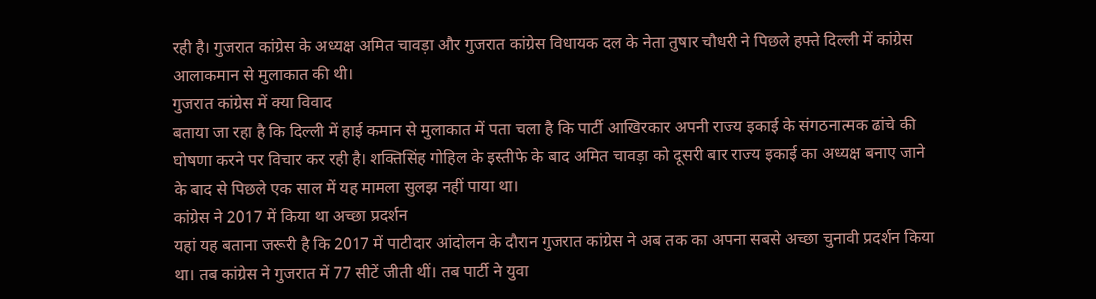रही है। गुजरात कांग्रेस के अध्यक्ष अमित चावड़ा और गुजरात कांग्रेस विधायक दल के नेता तुषार चौधरी ने पिछले हफ्ते दिल्ली में कांग्रेस आलाकमान से मुलाकात की थी।
गुजरात कांग्रेस में क्या विवाद
बताया जा रहा है कि दिल्ली में हाई कमान से मुलाकात में पता चला है कि पार्टी आखिरकार अपनी राज्य इकाई के संगठनात्मक ढांचे की घोषणा करने पर विचार कर रही है। शक्तिसिंह गोहिल के इस्तीफे के बाद अमित चावड़ा को दूसरी बार राज्य इकाई का अध्यक्ष बनाए जाने के बाद से पिछले एक साल में यह मामला सुलझ नहीं पाया था।
कांग्रेस ने 2017 में किया था अच्छा प्रदर्शन
यहां यह बताना जरूरी है कि 2017 में पाटीदार आंदोलन के दौरान गुजरात कांग्रेस ने अब तक का अपना सबसे अच्छा चुनावी प्रदर्शन किया था। तब कांग्रेस ने गुजरात में 77 सीटें जीती थीं। तब पार्टी ने युवा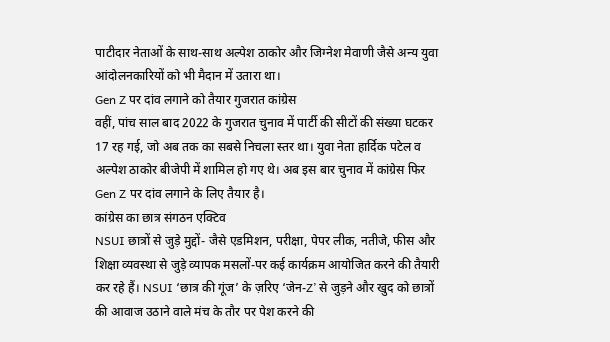पाटीदार नेताओं के साथ-साथ अल्पेश ठाकोर और जिग्नेश मेवाणी जैसे अन्य युवा आंदोलनकारियों को भी मैदान में उतारा था।
Gen Z पर दांव लगाने को तैयार गुजरात कांग्रेस
वहीं, पांच साल बाद 2022 के गुजरात चुनाव में पार्टी की सीटों की संख्या घटकर 17 रह गई, जो अब तक का सबसे निचला स्तर था। युवा नेता हार्दिक पटेल व अल्पेश ठाकोर बीजेपी में शामिल हो गए थे। अब इस बार चुनाव में कांग्रेस फिर Gen Z पर दांव लगाने के लिए तैयार है।
कांग्रेस का छात्र संगठन एक्टिव
NSUI छात्रों से जुड़े मुद्दों- जैसे एडमिशन, परीक्षा, पेपर लीक, नतीजे, फीस और शिक्षा व्यवस्था से जुड़े व्यापक मसलों-पर कई कार्यक्रम आयोजित करने की तैयारी कर रहे हैं। NSUI ‘छात्र की गूंज’ के ज़रिए ‘जेन-Z’ से जुड़ने और खुद को छात्रों की आवाज उठाने वाले मंच के तौर पर पेश करने की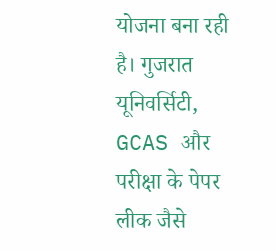योजना बना रही है। गुजरात यूनिवर्सिटी, GCAS और परीक्षा के पेपर लीक जैसे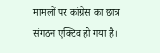मामलों पर कांग्रेस का छात्र संगठन एक्टिव हो गया है।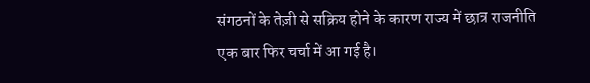संगठनों के तेज़ी से सक्रिय होने के कारण राज्य में छात्र राजनीति एक बार फिर चर्चा में आ गई है।